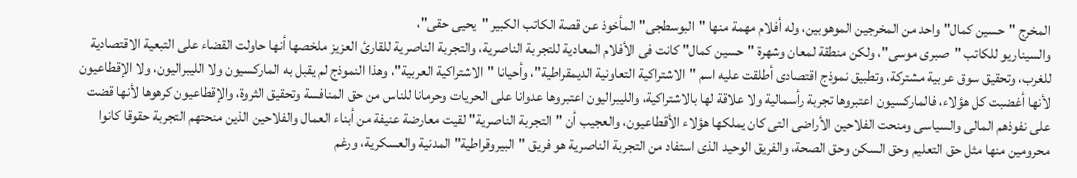المخرج "حسين كمال" واحد من المخرجين الموهوبين، وله أفلام مهمة منها "البوسطجى" المأخوذ عن قصة الكاتب الكبير "يحيى حقى"،
والسيناريو للكاتب "صبرى موسى"، ولكن منطقة لمعان وشهرة "حسين كمال" كانت فى الأفلام المعادية للتجربة الناصرية، والتجربة الناصرية للقارئ العزيز ملخصها أنها حاولت القضاء على التبعية الاقتصادية للغرب، وتحقيق سوق عربية مشتركة، وتطبيق نموذج اقتصادى أطلقت عليه اسم "الاشتراكية التعاونية الديمقراطية"، وأحيانا "الاشتراكية العربية"، وهذا النموذج لم يقبل به الماركسيون ولا الليبراليون، ولا الإقطاعيون لأنها أغضبت كل هؤلاء، فالماركسيون اعتبروها تجربة رأسمالية ولا علاقة لها بالاشتراكية، والليبراليون اعتبروها عدوانا على الحريات وحرمانا للناس من حق المنافسة وتحقيق الثروة، والإقطاعيون كرهوها لأنها قضت على نفوذهم المالى والسياسى ومنحت الفلاحين الأراضى التى كان يملكها هؤلاء الأقطاعيون، والعجيب أن "التجربة الناصرية" لقيت معارضة عنيفة من أبناء العمال والفلاحين الذين منحتهم التجربة حقوقا كانوا محرومين منها مثل حق التعليم وحق السكن وحق الصحة، والفريق الوحيد الذى استفاد من التجربة الناصرية هو فريق "البيروقراطية" المدنية والعسكرية، ورغم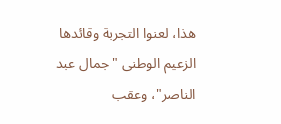هذا، لعنوا التجربة وقائدها الزعيم الوطنى "جمال عبد الناصر"، وعقب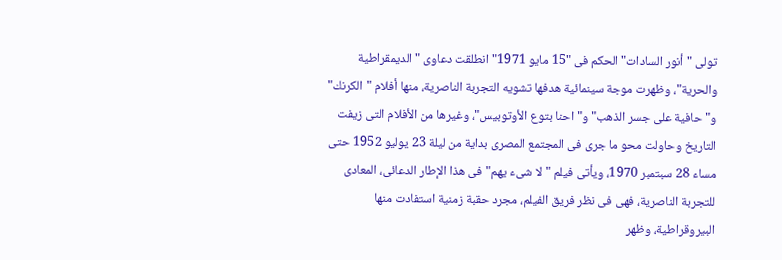تولى "أنور السادات" الحكم فى "15 مايو 1971" انطلقت دعاوى "الديمقراطية والحرية"، وظهرت موجة سينمائية هدفها تشويه التجربة الناصرية، منها أفلام "الكرنك" و"حافية على جسر الذهب" و"احنا بتوع الأوتوبيس"، وغيرها من الأفلام التى زيفت التاريخ وحاولت محو ما جرى فى المجتمع المصرى بداية من ليلة 23 يوليو 1952 حتى مساء 28 سبتمبر 1970، ويأتى فيلم "لا شىء يهم" فى هذا الإطار الدعائى، المعادى للتجربة الناصرية، فهى فى نظر فريق الفيلم، مجرد حقبة زمنية استفادت منها البيروقراطية، وظهر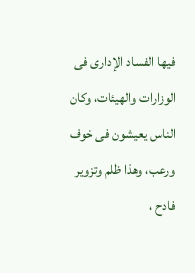فيها الفساد الإدارى فى الوزارات والهيئات، وكان الناس يعيشون فى خوف ورعب، وهذا ظلم وتزوير فادح ،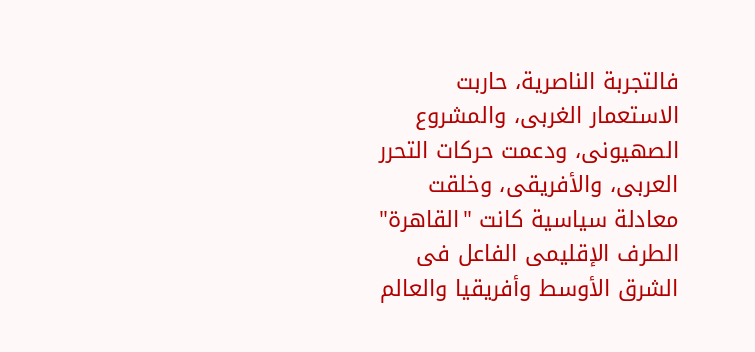فالتجربة الناصرية، حاربت الاستعمار الغربى، والمشروع الصهيونى، ودعمت حركات التحرر العربى، والأفريقى، وخلقت معادلة سياسية كانت "القاهرة" الطرف الإقليمى الفاعل فى الشرق الأوسط وأفريقيا والعالم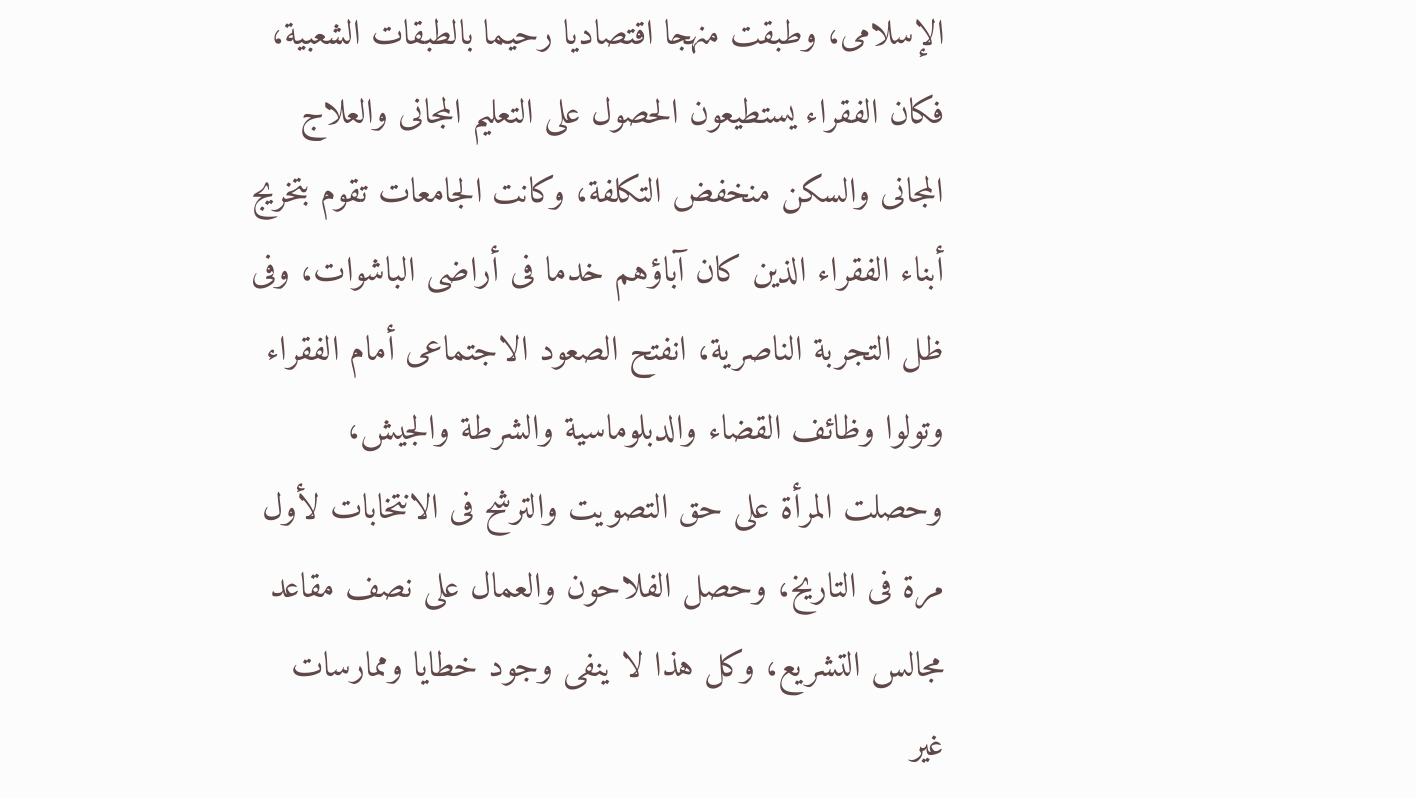الإسلامى، وطبقت منهجا اقتصاديا رحيما بالطبقات الشعبية، فكان الفقراء يستطيعون الحصول على التعليم المجانى والعلاج المجانى والسكن منخفض التكلفة، وكانت الجامعات تقوم بتخريج أبناء الفقراء الذين كان آباؤهم خدما فى أراضى الباشوات، وفى ظل التجربة الناصرية، انفتح الصعود الاجتماعى أمام الفقراء وتولوا وظائف القضاء والدبلوماسية والشرطة والجيش، وحصلت المرأة على حق التصويت والترشح فى الانتخابات لأول مرة فى التاريخ، وحصل الفلاحون والعمال على نصف مقاعد مجالس التشريع، وكل هذا لا ينفى وجود خطايا وممارسات غير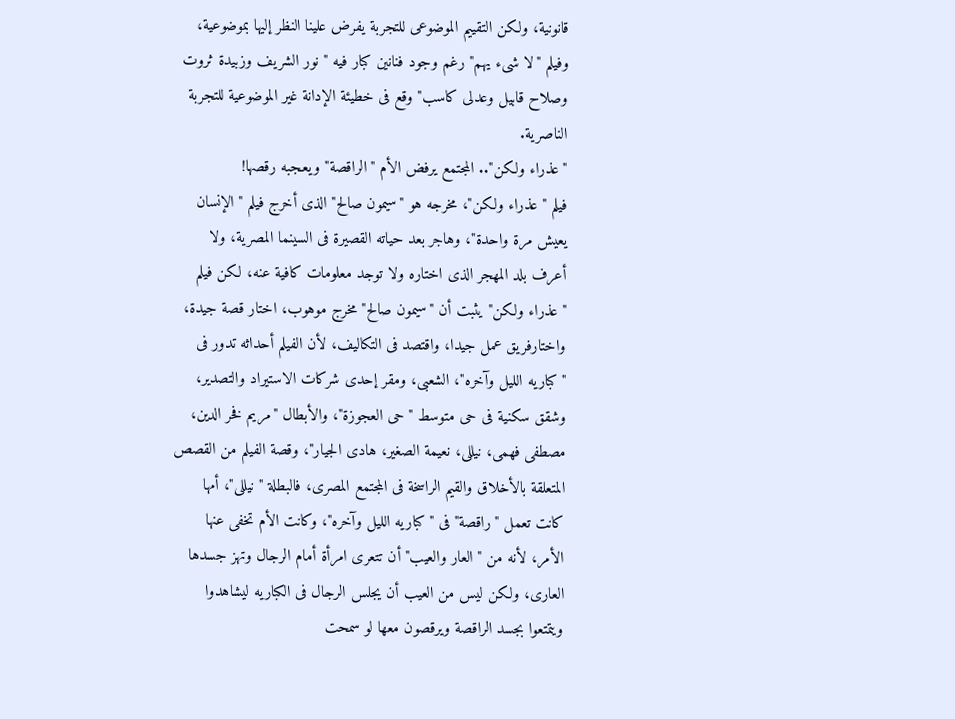قانونية، ولكن التقييم الموضوعى للتجربة يفرض علينا النظر إليها بموضوعية، وفيلم "لا شىء يهم" رغم وجود فنانين كبار فيه "نور الشريف وزبيدة ثروت وصلاح قابيل وعدلى كاسب" وقع فى خطيئة الإدانة غير الموضوعية للتجربة الناصرية.
"عذراء ولكن".. المجتمع يرفض الأم "الراقصة" ويعـجبه رقصها!
فيلم "عذراء ولكن"، مخرجه هو "سيمون صالح" الذى أخرج فيلم "الإنسان يعيش مرة واحدة"، وهاجر بعد حياته القصيرة فى السينما المصرية، ولا أعرف بلد المهجر الذى اختاره ولا توجد معلومات كافية عنه، لكن فيلم "عذراء ولكن" يثبت أن "سيمون صالح" مخرج موهوب، اختار قصة جيدة، واختارفريق عمل جيدا، واقتصد فى التكاليف، لأن الفيلم أحداثه تدور فى "كباريه الليل وآخره"، الشعبى، ومقر إحدى شركات الاستيراد والتصدير، وشقق سكنية فى حى متوسط "حى العجوزة"، والأبطال "مريم فخر الدين، مصطفى فهمى، نيللى، نعيمة الصغير، هادى الجيار"، وقصة الفيلم من القصص المتعلقة بالأخلاق والقيم الراسخة فى المجتمع المصرى، فالبطلة "نيللى"، أمها كانت تعمل "راقصة" فى "كباريه الليل وآخره"، وكانت الأم تخفى عنها الأمر، لأنه من "العار والعيب" أن تتعرى امرأة أمام الرجال وتهز جسدها العارى، ولكن ليس من العيب أن يجلس الرجال فى الكباريه ليشاهدوا ويتمتعوا بجسد الراقصة ويرقصون معها لو سمحت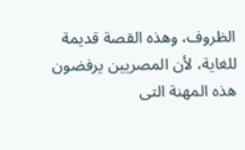الظروف، وهذه القصة قديمة للغاية، لأن المصريين يرفضون هذه المهنة التى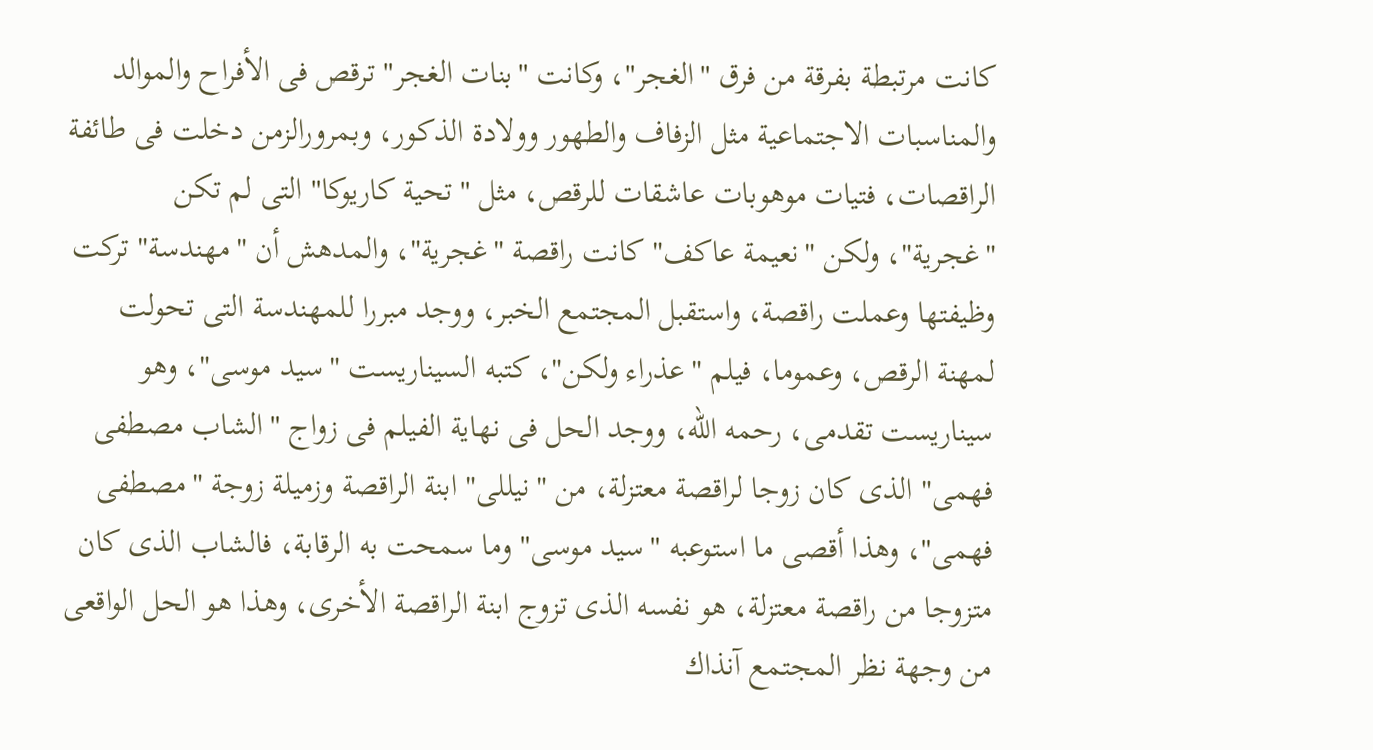كانت مرتبطة بفرقة من فرق "الغجر"، وكانت "بنات الغجر" ترقص فى الأفراح والموالد والمناسبات الاجتماعية مثل الزفاف والطهور وولادة الذكور، وبمرورالزمن دخلت فى طائفة الراقصات، فتيات موهوبات عاشقات للرقص، مثل "تحية كاريوكا" التى لم تكن "غجرية"، ولكن "نعيمة عاكف" كانت راقصة "غجرية"، والمدهش أن "مهندسة" تركت وظيفتها وعملت راقصة، واستقبل المجتمع الخبر، ووجد مبررا للمهندسة التى تحولت لمهنة الرقص، وعموما، فيلم "عذراء ولكن"، كتبه السيناريست "سيد موسى"، وهو سيناريست تقدمى، رحمه الله، ووجد الحل فى نهاية الفيلم فى زواج "الشاب مصطفى فهمى" الذى كان زوجا لراقصة معتزلة، من "نيللى" ابنة الراقصة وزميلة زوجة "مصطفى فهمى"، وهذا أقصى ما استوعبه "سيد موسى" وما سمحت به الرقابة، فالشاب الذى كان متزوجا من راقصة معتزلة، هو نفسه الذى تزوج ابنة الراقصة الأخرى، وهذا هو الحل الواقعى من وجهة نظر المجتمع آنذاك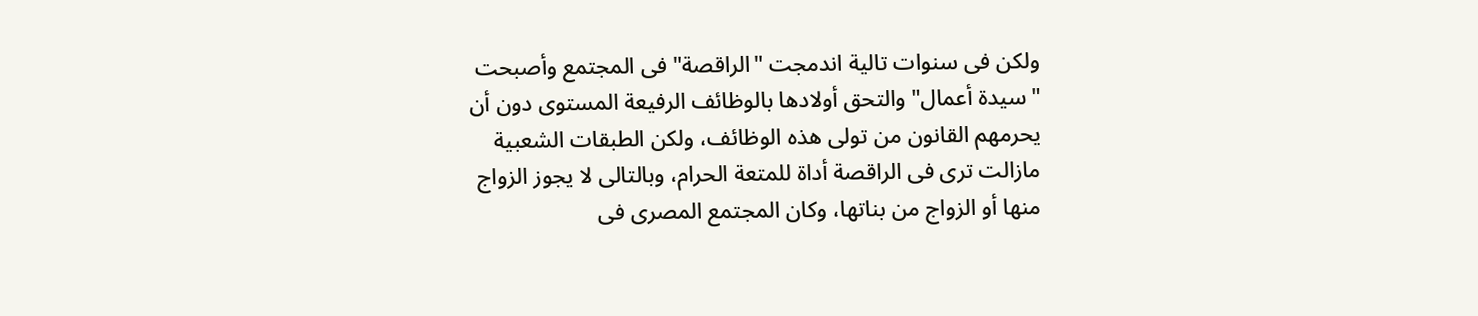ولكن فى سنوات تالية اندمجت "الراقصة" فى المجتمع وأصبحت "سيدة أعمال" والتحق أولادها بالوظائف الرفيعة المستوى دون أن يحرمهم القانون من تولى هذه الوظائف، ولكن الطبقات الشعبية مازالت ترى فى الراقصة أداة للمتعة الحرام، وبالتالى لا يجوز الزواج منها أو الزواج من بناتها، وكان المجتمع المصرى فى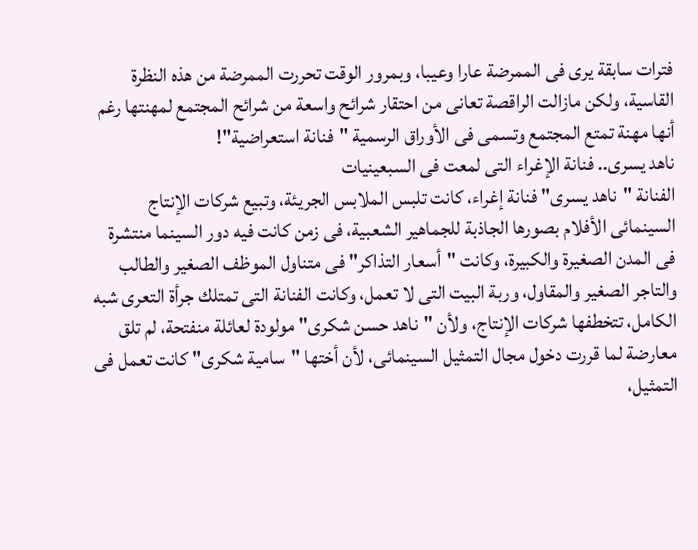فترات سابقة يرى فى الممرضة عارا وعيبا، وبمرور الوقت تحررت الممرضة من هذه النظرة القاسية، ولكن مازالت الراقصة تعانى من احتقار شرائح واسعة من شرائح المجتمع لمهنتها رغم أنها مهنة تمتع المجتمع وتسمى فى الأوراق الرسمية "فنانة استعراضية"!
ناهد يسرى.. فنانة الإغراء التى لمعت فى السبعينيات
الفنانة "ناهد يسرى" فنانة إغراء، كانت تلبس الملابس الجريئة، وتبيع شركات الإنتاج السينمائى الأفلام بصورها الجاذبة للجماهير الشعبية، فى زمن كانت فيه دور السينما منتشرة فى المدن الصغيرة والكبيرة، وكانت "أسعار التذاكر" فى متناول الموظف الصغير والطالب والتاجر الصغير والمقاول، وربة البيت التى لا تعمل، وكانت الفنانة التى تمتلك جرأة التعرى شبه الكامل، تتخطفها شركات الإنتاج، ولأن "ناهد حسن شكرى" مولودة لعائلة منفتحة، لم تلق معارضة لما قررت دخول مجال التمثيل السينمائى، لأن أختها "سامية شكرى" كانت تعمل فى التمثيل،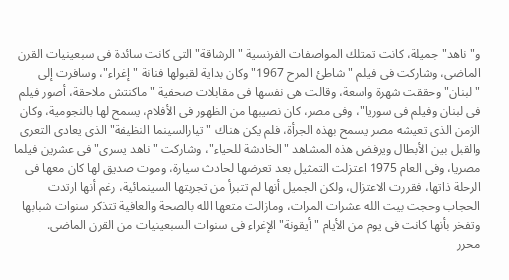و"ناهد" جميلة، كانت تمتلك المواصفات الفرنسية "الرشاقة" التى كانت سائدة فى سبعينيات القرن الماضى، وشاركت فى فيلم "شاطئ المرح 1967" وكان بداية لقبولها فنانة "إغراء"، وسافرت إلى "لبنان" وحققت شهرة واسعة، وقالت هى نفسها فى مقابلات صحفية "ماكنتش ملاحقة، أصور فيلم فى لبنان وفيلم فى سوريا"، وفى مصر، كان نصيبها من الظهور فى الأفلام، يسمح لها بالنجومية، وكان الزمن الذى تعيشه مصر يسمح بهذه الجرأة، فلم يكن هناك "تيارالسينما النظيفة" الذى يعادى التعرى والقبل بين الأبطال ويرفض هذه المشاهد "الخادشة للحياء"، وشاركت "ناهد يسرى" فى عشرين فيلما مصريا، وفى العام 1975 اعتزلت التمثيل بعد تعرضها لحادث سيارة، وموت صديق لها كان معها فى الرحلة ذاتها، فقررت الاعتزال، ولكن الجميل أنها لم تتبرأ من تجربتها السينمائية، رغم أنها ارتدت الحجاب وحجت بيت الله عشرات المرات، ومازالت متعها الله بالصحة والعافية تتذكر سنوات شبابها وتفخر بأنها كانت فى يوم من الأيام "أيقونة" الإغراء فى سنوات السبعينيات من القرن الماضى.
محرر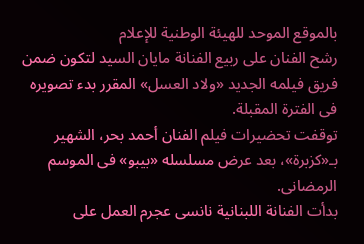بالموقع الموحد للهيئة الوطنية للإعلام
رشح الفنان على ربيع الفنانة مايان السيد لتكون ضمن فريق فيلمه الجديد «ولاد العسل» المقرر بدء تصويره فى الفترة المقبلة.
توقفت تحضيرات فيلم الفنان أحمد بحر، الشهير بـ«كزبرة»، بعد عرض مسلسله «بيبو» فى الموسم الرمضانى.
بدأت الفنانة اللبنانية نانسى عجرم العمل على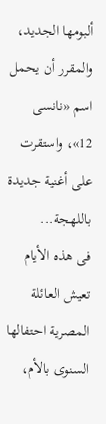ألبومها الجديد، والمقرر أن يحمل اسم «نانسى 12»، واستقرت على أغنية جديدة باللهجة...
فى هذه الأيام تعيش العائلة المصرية احتفالها السنوى بالأم،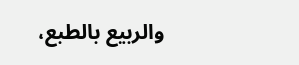والربيع بالطبع،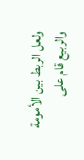ولعل الربط بين الأمومة والربيع قام على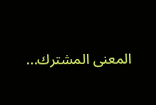المعنى المشترك...